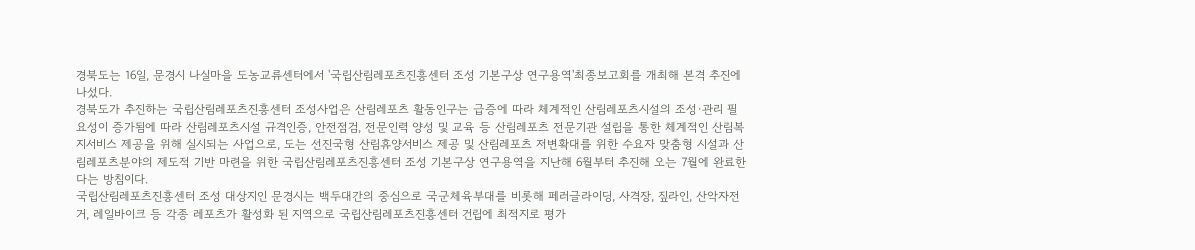경북도는 16일, 문경시 나실마을 도농교류센터에서 '국립산림레포츠진흥센터 조성 기본구상 연구용역'최종보고회를 개최해 본격 추진에 나섰다.
경북도가 추진하는 국립산림레포츠진흥센터 조성사업은 산림레포츠 활동인구는 급증에 따라 체계적인 산림레포츠시설의 조성·관리 필요성이 증가됨에 따라 산림레포츠시설 규격인증, 안전점검, 전문인력 양성 및 교육 등 산림레포츠 전문기관 설립을 통한 체계적인 산림복지서비스 제공을 위해 실시되는 사업으로, 도는 선진국형 산림휴양서비스 제공 및 산림레포츠 저변확대를 위한 수요자 맞춤형 시설과 산림레포츠분야의 제도적 기반 마련을 위한 국립산림레포츠진흥센터 조성 기본구상 연구용역을 지난해 6월부터 추진해 오는 7월에 완료한다는 방침이다.
국립산림레포츠진흥센터 조성 대상지인 문경시는 백두대간의 중심으로 국군체육부대를 비롯해 페러글라이딩, 사격장, 짚라인, 산악자전거, 레일바이크 등 각종 레포츠가 활성화 된 지역으로 국립산림레포츠진흥센터 건립에 최적지로 평가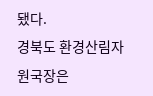됐다.
경북도 환경산림자원국장은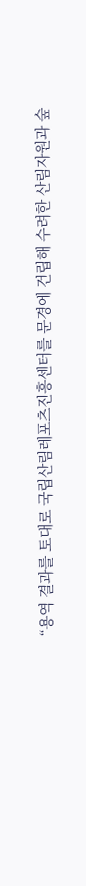“용역 결과를 토대로 국립산림레포츠진흥센터를 문경에 건립해 수려한 산림자원과 숲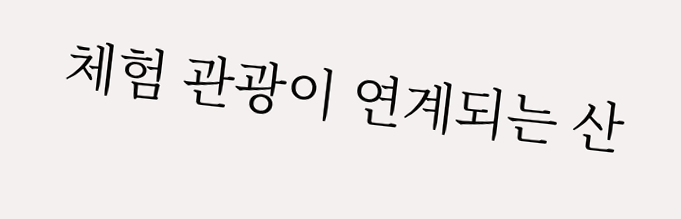체험 관광이 연계되는 산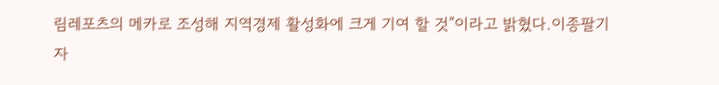림레포츠의 메카로 조성해 지역경제 활성화에 크게 기여 할 것”이라고 밝혔다.이종팔기자